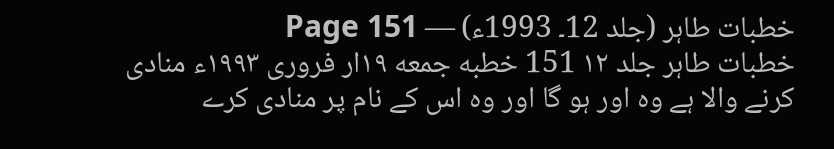خطبات طاہر (جلد 12۔ 1993ء) — Page 151
خطبات طاہر جلد ۱۲ 151 خطبه جمعه ۱۹ار فروری ۱۹۹۳ء منادی کرنے والا ہے وہ اور ہو گا اور وہ اس کے نام پر منادی کرے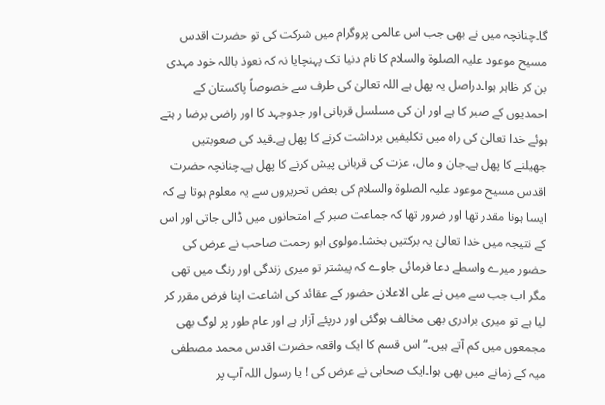گا۔چنانچہ میں نے بھی جب اس عالمی پروگرام میں شرکت کی تو حضرت اقدس مسیح موعود علیہ الصلوۃ والسلام کا نام دنیا تک پہنچایا نہ کہ نعوذ باللہ خود مہدی بن کر ظاہر ہوا۔دراصل یہ پھل ہے اللہ تعالیٰ کی طرف سے خصوصاً پاکستان کے احمدیوں کے صبر کا ہے اور ان کی مسلسل قربانی اور جدوجہد کا اور راضی برضا ر ہتے ہوئے خدا تعالیٰ کی راہ میں تکلیفیں برداشت کرنے کا پھل ہے۔قید کی صعوبتیں جھیلنے کا پھل ہے۔جان و مال، عزت کی قربانی پیش کرنے کا پھل ہے۔چنانچہ حضرت اقدس مسیح موعود علیہ الصلوۃ والسلام کی بعض تحریروں سے یہ معلوم ہوتا ہے کہ ایسا ہونا مقدر تھا اور ضرور تھا کہ جماعت صبر کے امتحانوں میں ڈالی جاتی اور اس کے نتیجہ میں خدا تعالیٰ یہ برکتیں بخشا۔مولوی ابو رحمت صاحب نے عرض کی حضور میرے واسطے دعا فرمائی جاوے کہ پیشتر تو میری زندگی اور رنگ میں تھی مگر اب جب سے میں نے علی الاعلان حضور کے عقائد کی اشاعت اپنا فرض مقرر کر لیا ہے تو میری برادری بھی مخالف ہوگئی اور درپئے آزار ہے اور عام طور پر لوگ بھی مجمعوں میں کم آتے ہیں۔“ اس قسم کا ایک واقعہ حضرت اقدس محمد مصطفی میہ کے زمانے میں بھی ہوا۔ایک صحابی نے عرض کی ! یا رسول اللہ آپ پر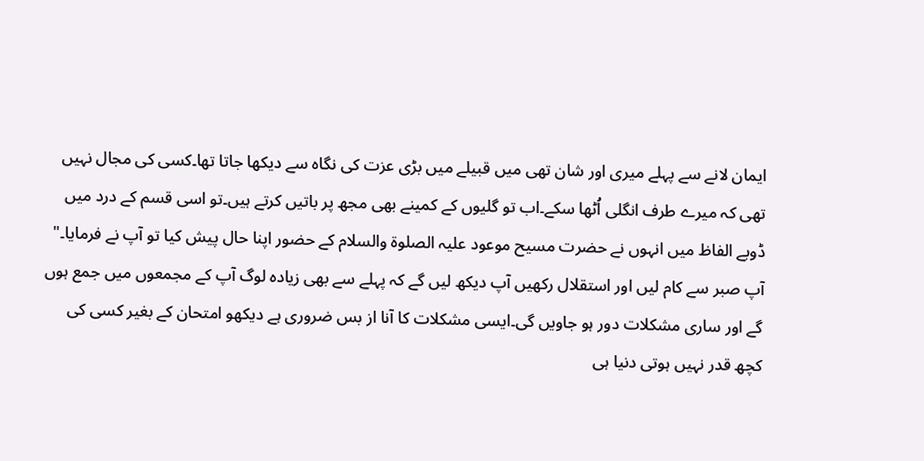ایمان لانے سے پہلے میری اور شان تھی میں قبیلے میں بڑی عزت کی نگاہ سے دیکھا جاتا تھا۔کسی کی مجال نہیں تھی کہ میرے طرف انگلی اُٹھا سکے۔اب تو گلیوں کے کمینے بھی مجھ پر باتیں کرتے ہیں۔تو اسی قسم کے درد میں ڈوبے الفاظ میں انہوں نے حضرت مسیح موعود علیہ الصلوۃ والسلام کے حضور اپنا حال پیش کیا تو آپ نے فرمایا۔" آپ صبر سے کام لیں اور استقلال رکھیں آپ دیکھ لیں گے کہ پہلے سے بھی زیادہ لوگ آپ کے مجمعوں میں جمع ہوں گے اور ساری مشکلات دور ہو جاویں گی۔ایسی مشکلات کا آنا از بس ضروری ہے دیکھو امتحان کے بغیر کسی کی کچھ قدر نہیں ہوتی دنیا ہی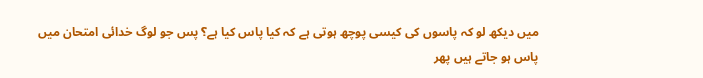میں دیکھ لو کہ پاسوں کی کیسی پوچھ ہوتی ہے کہ کیا پاس کیا ہے؟ پس جو لوگ خدائی امتحان میں پاس ہو جاتے ہیں پھر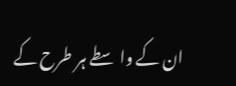ان کے واسطے ہر طرح کے